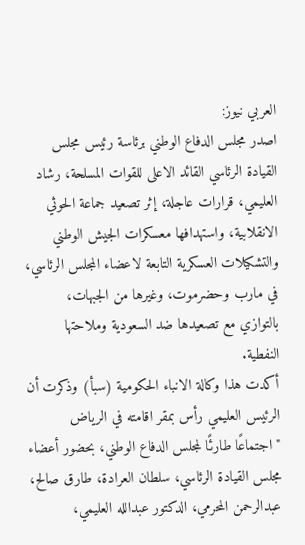العربي نيوز:
اصدر مجلس الدفاع الوطني برئاسة رئيس مجلس القيادة الرئاسي القائد الاعلى للقوات المسلحة، رشاد العليمي، قرارات عاجلة، إثر تصعيد جماعة الحوثي الانقلابية، واستهدافها معسكرات الجيش الوطني والتشكيلات العسكرية التابعة لاعضاء المجلس الرئاسي، في مارب وحضرموت، وغيرها من الجبهات، بالتوازي مع تصعيدها ضد السعودية وملاحتها النفطية.
أكدت هذا وكالة الانباء الحكومية (سبأ) وذكرت أن الرئيس العليمي رأس بمقر اقامته في الرياض "اجتماعًا طارئًا لمجلس الدفاع الوطني، بحضور أعضاء مجلس القيادة الرئاسي، سلطان العرادة، طارق صالح، عبدالرحمن المحرمي، الدكتور عبدالله العليمي،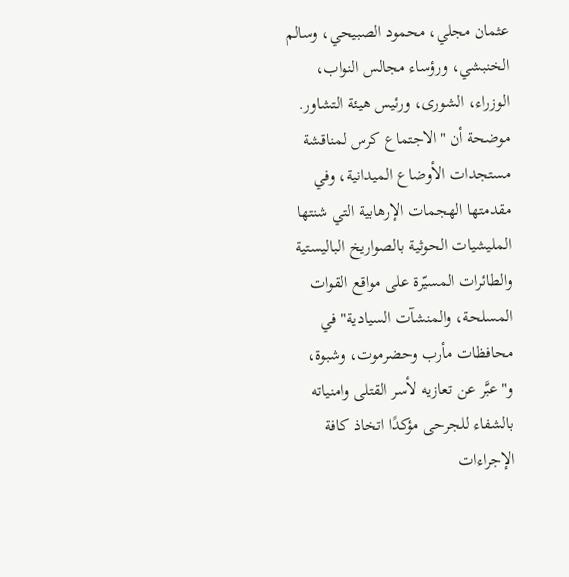عثمان مجلي، محمود الصبيحي، وسالم الخنبشي، ورؤساء مجالس النواب، الوزراء، الشورى، ورئيس هيئة التشاور.
موضحة أن "الاجتماع كرس لمناقشة مستجدات الأوضاع الميدانية، وفي مقدمتها الهجمات الإرهابية التي شنتها المليشيات الحوثية بالصواريخ الباليستية والطائرات المسيّرة على مواقع القوات المسلحة، والمنشآت السيادية" في محافظات مأرب وحضرموت، وشبوة، و"عبَّر عن تعازيه لأسر القتلى وامنياته بالشفاء للجرحى مؤكدًا اتخاذ كافة الإجراءات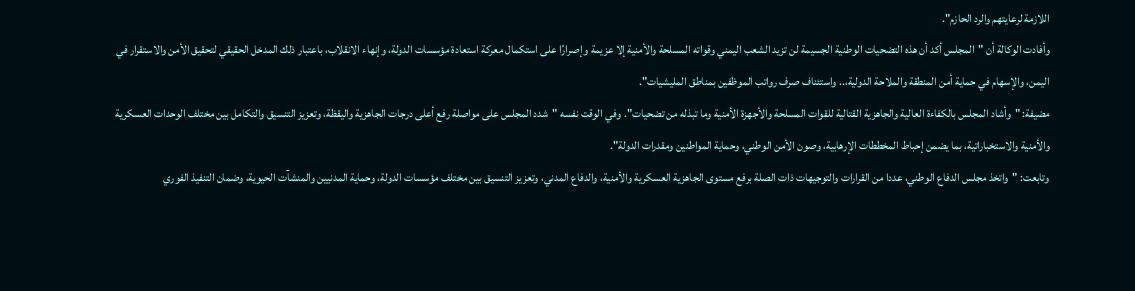اللازمة لرعايتهم والرد الحازم".
وأفادت الوكالة أن "المجلس أكد أن هذه التضحيات الوطنية الجسيمة لن تزيد الشعب اليمني وقواته المسلحة والأمنية إلا عزيمة وإصرارًا على استكمال معركة استعادة مؤسسات الدولة، وإنهاء الانقلاب، باعتبار ذلك المدخل الحقيقي لتحقيق الأمن والاستقرار في اليمن، والإسهام في حماية أمن المنطقة والملاحة الدولية،.. واستئناف صرف رواتب الموظفين بمناطق المليشيات".
مضيفة: "وأشاد المجلس بالكفاءة العالية والجاهزية القتالية للقوات المسلحة والأجهزة الأمنية وما تبذله من تضحيات". وفي الوقت نفسه "شدد المجلس على مواصلة رفع أعلى درجات الجاهزية واليقظة، وتعزيز التنسيق والتكامل بين مختلف الوحدات العسكرية والأمنية والاستخباراتية، بما يضمن إحباط المخططات الإرهابية، وصون الأمن الوطني، وحماية المواطنين ومقدرات الدولة".
وتابعت: "واتخذ مجلس الدفاع الوطني، عددا من القرارات والتوجيهات ذات الصلة برفع مستوى الجاهزية العسكرية والأمنية، والدفاع المدني، وتعزيز التنسيق بين مختلف مؤسسات الدولة، وحماية المدنيين والمنشآت الحيوية، وضمان التنفيذ الفوري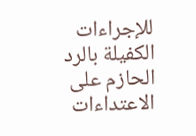للإجراءات الكفيلة بالرد الحازم على الاعتداءات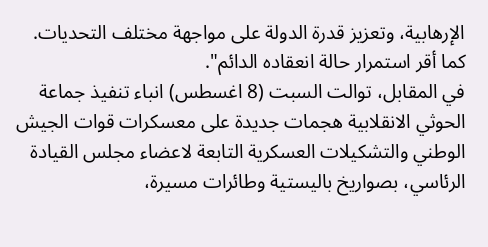الإرهابية، وتعزيز قدرة الدولة على مواجهة مختلف التحديات. كما أقر استمرار حالة انعقاده الدائم".
في المقابل، توالت السبت (8 اغسطس) انباء تنفيذ جماعة الحوثي الانقلابية هجمات جديدة على معسكرات قوات الجيش الوطني والتشكيلات العسكرية التابعة لاعضاء مجلس القيادة الرئاسي، بصواريخ باليستية وطائرات مسيرة،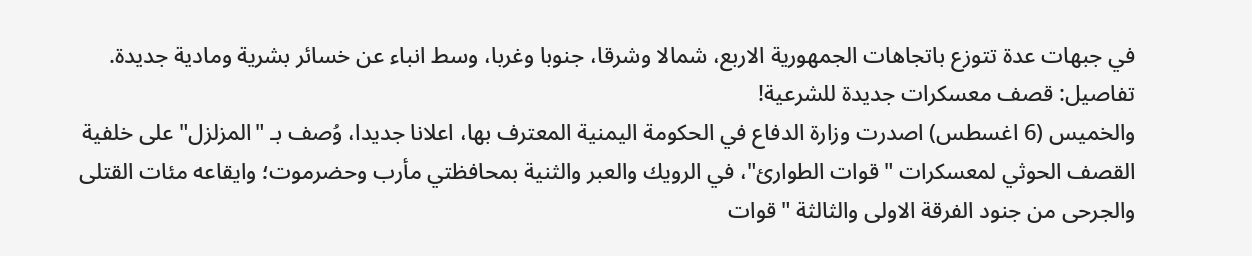في جبهات عدة تتوزع باتجاهات الجمهورية الاربع، شمالا وشرقا، جنوبا وغربا، وسط انباء عن خسائر بشرية ومادية جديدة.
تفاصيل: قصف معسكرات جديدة للشرعية!
والخميس (6 اغسطس) اصدرت وزارة الدفاع في الحكومة اليمنية المعترف بها، اعلانا جديدا، وُصف بـ "المزلزل" على خلفية القصف الحوثي لمعسكرات "قوات الطوارئ"، في الرويك والعبر والثنية بمحافظتي مأرب وحضرموت؛ وايقاعه مئات القتلى والجرحى من جنود الفرقة الاولى والثالثة "قوات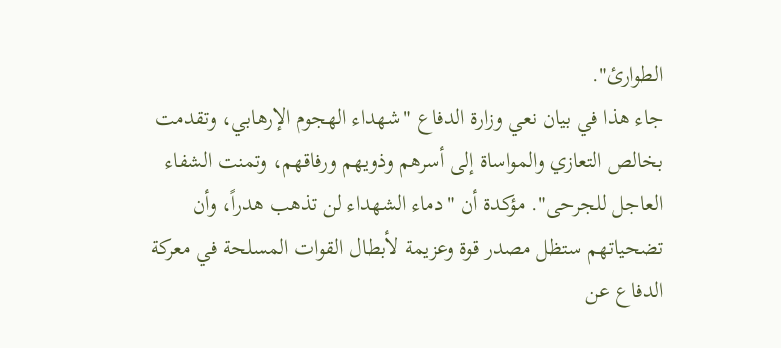الطوارئ".
جاء هذا في بيان نعي وزارة الدفاع "شهداء الهجوم الإرهابي، وتقدمت بخالص التعازي والمواساة إلى أسرهم وذويهم ورفاقهم، وتمنت الشفاء العاجل للجرحى". مؤكدة أن "دماء الشهداء لن تذهب هدراً، وأن تضحياتهم ستظل مصدر قوة وعزيمة لأبطال القوات المسلحة في معركة الدفاع عن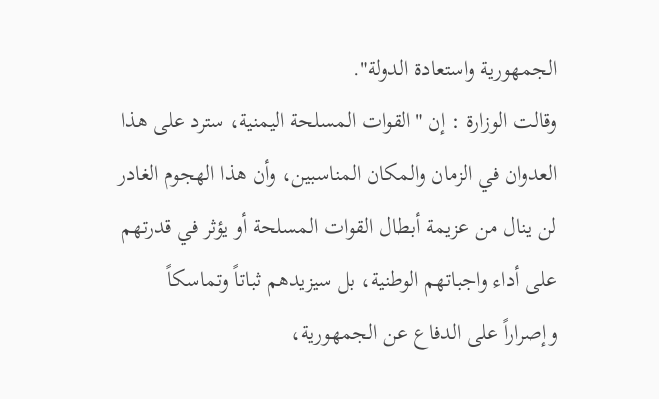الجمهورية واستعادة الدولة".
وقالت الوزارة : إن "القوات المسلحة اليمنية، سترد على هذا العدوان في الزمان والمكان المناسبين، وأن هذا الهجوم الغادر لن ينال من عزيمة أبطال القوات المسلحة أو يؤثر في قدرتهم على أداء واجباتهم الوطنية، بل سيزيدهم ثباتاً وتماسكاً وإصراراً على الدفاع عن الجمهورية،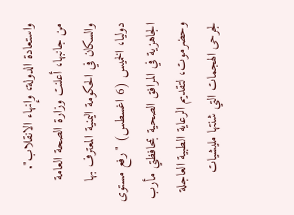واستعادة الدولة، وإنهاء الانقلاب".
من جانبها، أعلنت وزارة الصحة العامة والسكان في الحكومة اليمنية المعترف بها دوليا، الخميس (6 اغسطس) "رفع مستوى الجاهزية في المرافق الصحية بمحافظتي مأرب وحضرموت، لتقديم الرعاية الطبية العاجلة لجرحى الهجمات التي شنتها مليشيات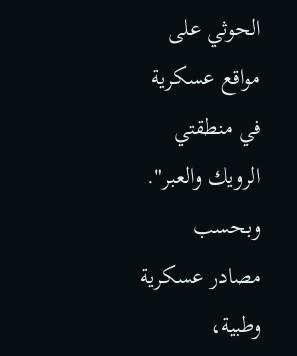الحوثي على مواقع عسكرية في منطقتي الرويك والعبر".
وبحسب مصادر عسكرية وطبية،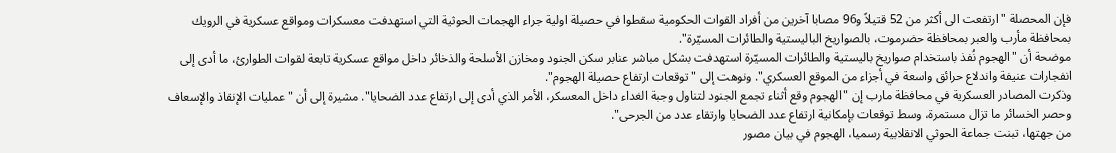فإن المحصلة "ارتفعت الى أكثر من 52 قتيلاً و96 مصابا آخرين من أفراد القوات الحكومية سقطوا في حصيلة اولية جراء الهجمات الحوثية التي استهدفت معسكرات ومواقع عسكرية في الرويك بمحافظة مأرب والعبر بمحافظة حضرموت، بالصواريخ الباليستية والطائرات المسيّرة".
موضحة أن "الهجوم نُفذ باستخدام صواريخ باليستية والطائرات المسيّرة استهدفت بشكل مباشر عنابر سكن الجنود ومخازن الأسلحة والذخائر داخل مواقع عسكرية تابعة لقوات الطوارئ، ما أدى إلى انفجارات عنيفة واندلاع حرائق واسعة في أجزاء من الموقع العسكري". ونوهت إلى "توقعات ارتفاع حصيلة الهجوم".
وذكرت المصادر العسكرية في محافظة مارب إن "الهجوم وقع أثناء تجمع الجنود لتناول وجبة الغداء داخل المعسكر، الأمر الذي أدى إلى ارتفاع عدد الضحايا". مشيرة إلى أن "عمليات الإنقاذ والإسعاف وحصر الخسائر ما تزال مستمرة، وسط توقعات بإمكانية ارتفاع عدد الضحايا وارتقاء عدد من الجرحى".
من جهتها، تبنت جماعة الحوثي الانقلابية رسميا، الهجوم في بيان مصور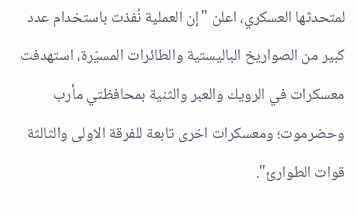لمتحدثها العسكري، اعلن "إن العملية نُفذت باستخدام عدد كبير من الصواريخ الباليستية والطائرات المسيّرة، استهدفت معسكرات في الرويك والعبر والثنية بمحافظتي مأرب وحضرموت؛ ومعسكرات اخرى تابعة للفرقة الاولى والثالثة قوات الطوارئ".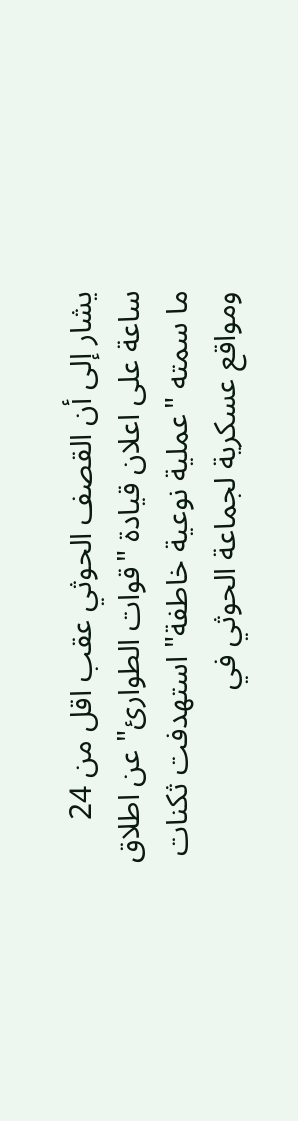يشار إلى أن القصف الحوثي عقب اقل من 24 ساعة على اعلان قيادة "قوات الطوارئ" عن اطلاق ما سمته "عملية نوعية خاطفة" استهدفت ثكنات ومواقع عسكرية لجماعة الحوثي في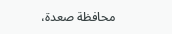محافظة صعدة،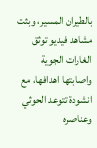بالطيران المسير، وبثت مشاهد فيديو توثق الغارات الجوية واصابتها اهدافها، مع انشودة تتوعد الحوثي وعناصره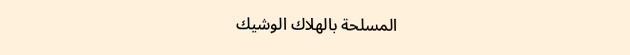المسلحة بالهلاك الوشيك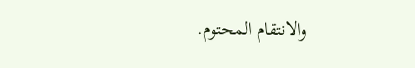والانتقام المحتوم.